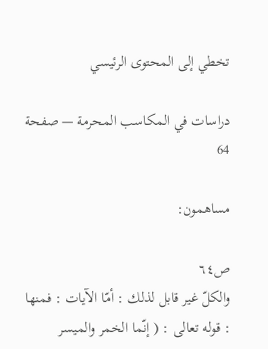تخطي إلى المحتوى الرئيسي

دراسات في المكاسب المحرمة — صفحة 64

مساهمون:

ص٦٤
والكلّ غير قابل لذلك : أمّا الآيات : فمنها : قوله تعالى : ( إنّما الخمر والميسر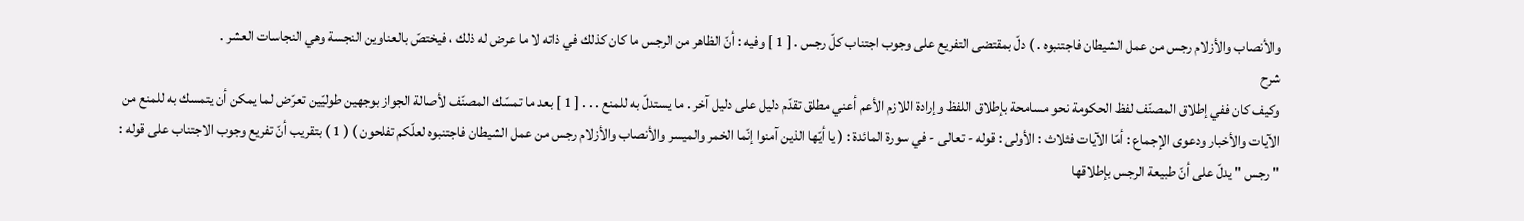والأنصاب والأزلام رجس من عمل الشيطان فاجتنبوه . ) دلّ بمقتضى التفريع على وجوب اجتناب كلّ رجس . [ 1 ] وفيه : أنّ الظاهر من الرجس ما كان كذلك في ذاته لا ما عرض له ذلك ، فيختصّ بالعناوين النجسة وهي النجاسات العشر .
شرح
وكيف كان ففي إطلاق المصنّف لفظ الحكومة نحو مسامحة بإطلاق اللفظ وإرادة اللازم الأعم أعني مطلق تقدّم دليل على دليل آخر . ما يستدلّ به للمنع . . . [ 1 ] بعد ما تمسّك المصنّف لأصالة الجواز بوجهين طوليّين تعرّض لما يمكن أن يتمسك به للمنع من الآيات والأخبار ودعوى الإجماع : أمّا الآيات فثلاث : الأولى : قوله - تعالى - في سورة المائدة : ( يا أيّها الذين آمنوا إنّما الخمر والميسر والأنصاب والأزلام رجس من عمل الشيطان فاجتنبوه لعلّكم تفلحون ) ( 1 ) بتقريب أنّ تفريع وجوب الاجتناب على قوله : " رجس " يدلّ على أنّ طبيعة الرجس بإطلاقها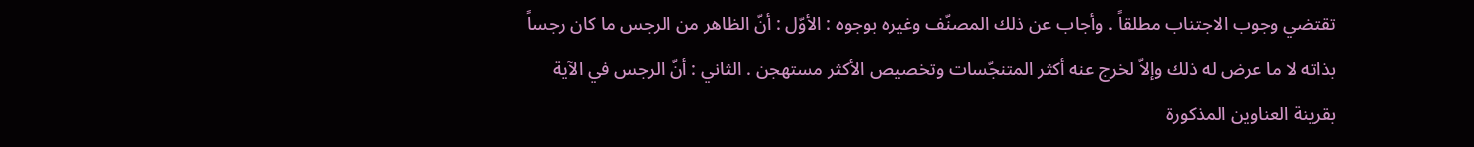تقتضي وجوب الاجتناب مطلقاً . وأجاب عن ذلك المصنّف وغيره بوجوه : الأوّل : أنّ الظاهر من الرجس ما كان رجساً بذاته لا ما عرض له ذلك وإلاّ لخرج عنه أكثر المتنجّسات وتخصيص الأكثر مستهجن . الثاني : أنّ الرجس في الآية بقرينة العناوين المذكورة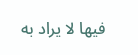فيها لا يراد به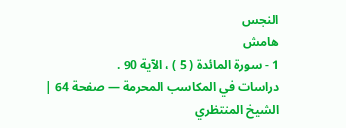النجس
هامش
1 - سورة المائدة ( 5 ) ، الآية 90 .
دراسات في المكاسب المحرمة — صفحة 64 | الشيخ المنتظري